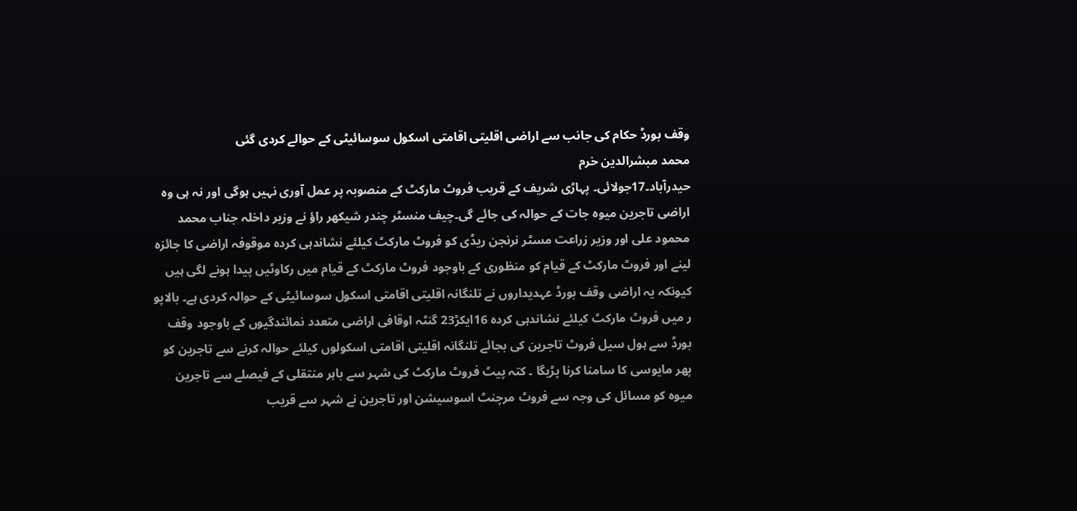وقف بورڈ حکام کی جانب سے اراضی اقلیتی اقامتی اسکول سوسائیٹی کے حوالے کردی گئی
محمد مبشرالدین خرم
حیدرآباد۔17جولائی۔ پہاڑی شریف کے قریب فروٹ مارکٹ کے منصوبہ پر عمل آوری نہیں ہوگی اور نہ ہی وہ اراضی تاجرین میوہ جات کے حوالہ کی جائے گی۔چیف منسٹر چندر شیکھر راؤ نے وزیر داخلہ جناب محمد محمود علی اور وزیر زراعت مسٹر نرنجن ریڈی کو فروٹ مارکٹ کیلئے نشاندہی کردہ موقوفہ اراضی کا جائزہ لینے اور فروٹ مارکٹ کے قیام کو منظوری کے باوجود فروٹ مارکٹ کے قیام میں رکاوٹیں پیدا ہونے لگی ہیں کیونکہ یہ اراضی وقف بورڈ عہدیداروں نے تلنگانہ اقلیتی اقامتی اسکول سوسائیٹی کے حوالہ کردی ہے۔ بالاپو ر میں فروٹ مارکٹ کیلئے نشاندہی کردہ 16ایکڑ23 گنٹہ اوقافی اراضی متعدد نمائندگیوں کے باوجود وقف بورڈ سے ہول سیل فروٹ تاجرین کی بجائے تلنگانہ اقلیتی اقامتی اسکولوں کیلئے حوالہ کرنے سے تاجرین کو پھر مایوسی کا سامنا کرنا پڑیگا ۔ کتہ پیٹ فروٹ مارکٹ کی شہر سے باہر منتقلی کے فیصلے سے تاجرین میوہ کو مسائل کی وجہ سے فروٹ مرچنٹ اسوسیشن اور تاجرین نے شہر سے قریب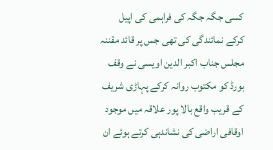کسی جگہ جگہ کی فراہمی کی اپیل کرکے نمائندگی کی تھی جس پر قائد مقننہ مجلس جناب اکبر الدین اویسی نے وقف بورڈ کو مکتوب روانہ کرکے پہاڑی شریف کے قریب واقع بالا پور علاقہ میں موجود اوقافی اراضی کی نشاندہی کرتے ہوئے ان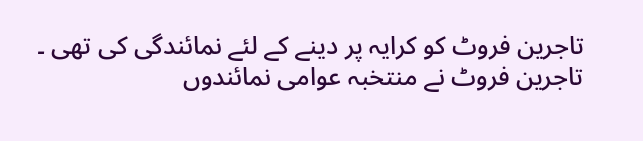تاجرین فروٹ کو کرایہ پر دینے کے لئے نمائندگی کی تھی ۔ تاجرین فروٹ نے منتخبہ عوامی نمائندوں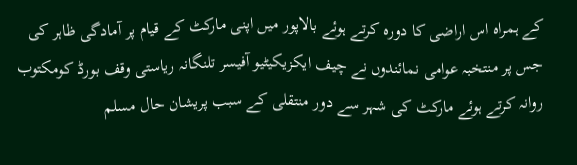کے ہمراہ اس اراضی کا دورہ کرتے ہوئے بالاپور میں اپنی مارکٹ کے قیام پر آمادگی ظاہر کی جس پر منتخبہ عوامی نمائندوں نے چیف ایکزیکیٹیو آفیسر تلنگانہ ریاستی وقف بورڈ کومکتوب روانہ کرتے ہوئے مارکٹ کی شہر سے دور منتقلی کے سبب پریشان حال مسلم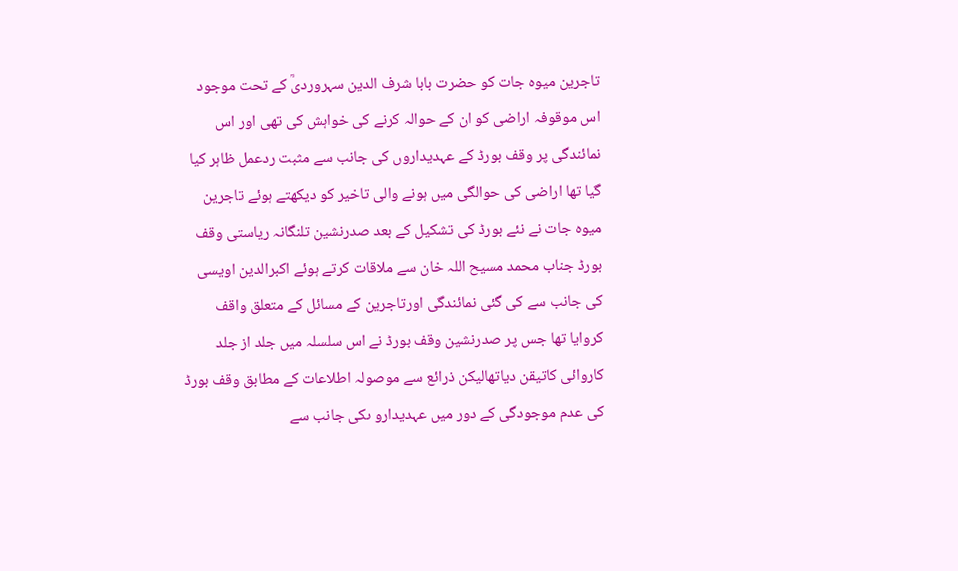تاجرین میوہ جات کو حضرت بابا شرف الدین سہروردیؒ کے تحت موجود اس موقوفہ اراضی کو ان کے حوالہ کرنے کی خواہش کی تھی اور اس نمائندگی پر وقف بورڈ کے عہدیداروں کی جانب سے مثبت ردعمل ظاہر کیا گیا تھا اراضی کی حوالگی میں ہونے والی تاخیر کو دیکھتے ہوئے تاجرین میوہ جات نے نئے بورڈ کی تشکیل کے بعد صدرنشین تلنگانہ ریاستی وقف بورڈ جناب محمد مسیح اللہ خان سے ملاقات کرتے ہوئے اکبرالدین اویسی کی جانب سے کی گئی نمائندگی اورتاجرین کے مسائل کے متعلق واقف کروایا تھا جس پر صدرنشین وقف بورڈ نے اس سلسلہ میں جلد از جلد کاروائی کاتیقن دیاتھالیکن ذرائع سے موصولہ اطلاعات کے مطابق وقف بورڈ کی عدم موجودگی کے دور میں عہدیدارو ںکی جانب سے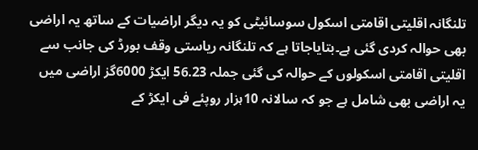تلنگانہ اقلیتی اقامتی اسکول سوسائیٹی کو یہ دیگر اراضیات کے ساتھ یہ اراضی بھی حوالہ کردی گئی ہے۔بتایاجاتا ہے کہ تلنگانہ ریاستی وقف بورڈ کی جانب سے اقلیتی اقامتی اسکولوں کے حوالہ کی گئی جملہ 56.23 ایکڑ 6000گز اراضی میں یہ اراضی بھی شامل ہے جو کہ سالانہ 10ہزار روپئے فی ایکڑ کے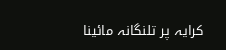کرایہ پر تلنگانہ مائینا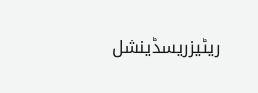ریٹیزریسڈینشل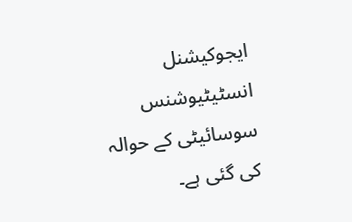ایجوکیشنل انسٹیٹیوشنس سوسائیٹی کے حوالہ کی گئی ہے۔